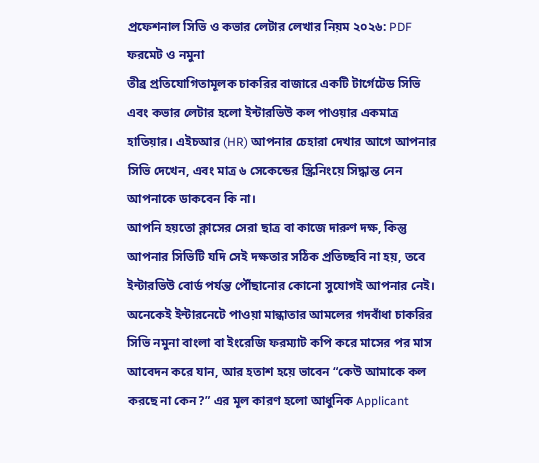প্রফেশনাল সিভি ও কভার লেটার লেখার নিয়ম ২০২৬: PDF ফরমেট ও নমুনা
তীব্র প্রতিযোগিতামূলক চাকরির বাজারে একটি টার্গেটেড সিভি এবং কভার লেটার হলো ইন্টারভিউ কল পাওয়ার একমাত্র হাতিয়ার। এইচআর (HR) আপনার চেহারা দেখার আগে আপনার সিভি দেখেন, এবং মাত্র ৬ সেকেন্ডের স্ক্রিনিংয়ে সিদ্ধান্ত নেন আপনাকে ডাকবেন কি না।
আপনি হয়তো ক্লাসের সেরা ছাত্র বা কাজে দারুণ দক্ষ, কিন্তু আপনার সিভিটি যদি সেই দক্ষতার সঠিক প্রতিচ্ছবি না হয়, তবে ইন্টারভিউ বোর্ড পর্যন্ত পৌঁছানোর কোনো সুযোগই আপনার নেই। অনেকেই ইন্টারনেটে পাওয়া মান্ধাতার আমলের গদবাঁধা চাকরির সিভি নমুনা বাংলা বা ইংরেজি ফরম্যাট কপি করে মাসের পর মাস আবেদন করে যান, আর হতাশ হয়ে ভাবেন “কেউ আমাকে কল করছে না কেন?” এর মূল কারণ হলো আধুনিক Applicant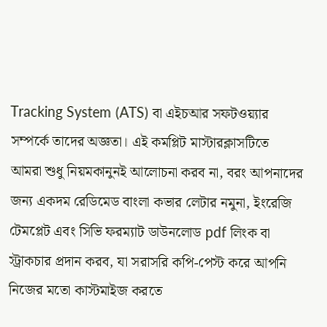Tracking System (ATS) বা এইচআর সফটওয়্যার সম্পর্কে তাদের অজ্ঞতা। এই কমপ্লিট মাস্টারক্লাসটিতে আমরা শুধু নিয়মকানুনই আলোচনা করব না, বরং আপনাদের জন্য একদম রেডিমেড বাংলা কভার লেটার নমুনা, ইংরেজি টেমপ্লেট এবং সিভি ফরম্যাট ডাউনলোড pdf লিংক বা স্ট্রাকচার প্রদান করব, যা সরাসরি কপি-পেস্ট করে আপনি নিজের মতো কাস্টমাইজ করতে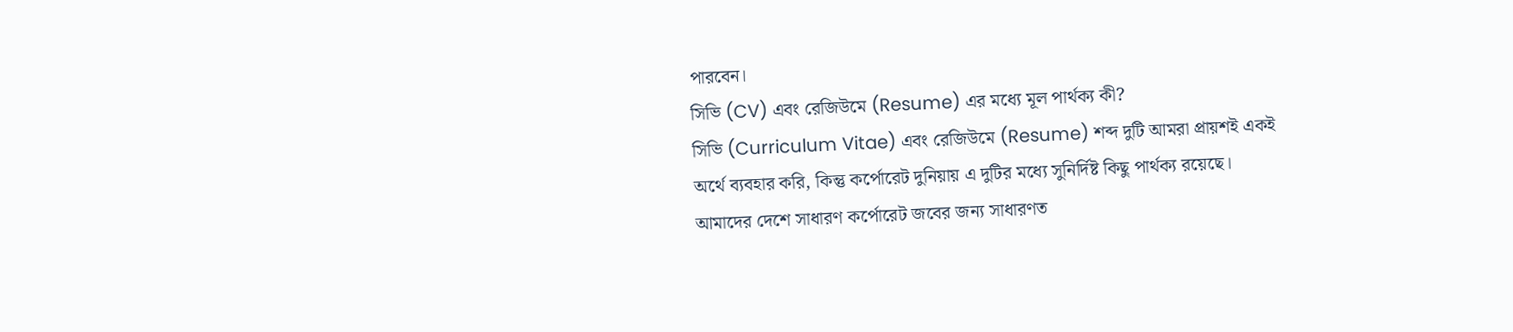পারবেন।
সিভি (CV) এবং রেজিউমে (Resume) এর মধ্যে মূল পার্থক্য কী?
সিভি (Curriculum Vitae) এবং রেজিউমে (Resume) শব্দ দুটি আমরা প্রায়শই একই অর্থে ব্যবহার করি, কিন্তু কর্পোরেট দুনিয়ায় এ দুটির মধ্যে সুনির্দিষ্ট কিছু পার্থক্য রয়েছে।
আমাদের দেশে সাধারণ কর্পোরেট জবের জন্য সাধারণত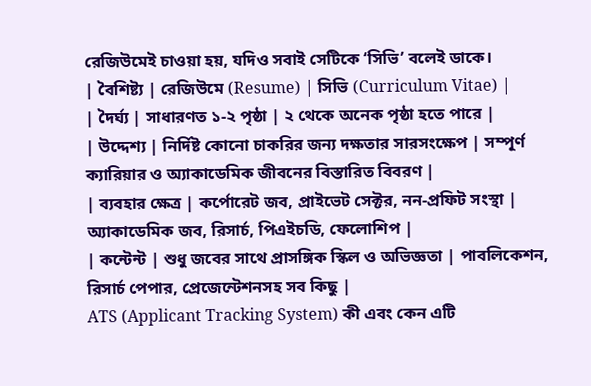রেজিউমেই চাওয়া হয়, যদিও সবাই সেটিকে ‘সিভি’ বলেই ডাকে।
| বৈশিষ্ট্য | রেজিউমে (Resume) | সিভি (Curriculum Vitae) |
| দৈর্ঘ্য | সাধারণত ১-২ পৃষ্ঠা | ২ থেকে অনেক পৃষ্ঠা হতে পারে |
| উদ্দেশ্য | নির্দিষ্ট কোনো চাকরির জন্য দক্ষতার সারসংক্ষেপ | সম্পূর্ণ ক্যারিয়ার ও অ্যাকাডেমিক জীবনের বিস্তারিত বিবরণ |
| ব্যবহার ক্ষেত্র | কর্পোরেট জব, প্রাইভেট সেক্টর, নন-প্রফিট সংস্থা | অ্যাকাডেমিক জব, রিসার্চ, পিএইচডি, ফেলোশিপ |
| কন্টেন্ট | শুধু জবের সাথে প্রাসঙ্গিক স্কিল ও অভিজ্ঞতা | পাবলিকেশন, রিসার্চ পেপার, প্রেজেন্টেশনসহ সব কিছু |
ATS (Applicant Tracking System) কী এবং কেন এটি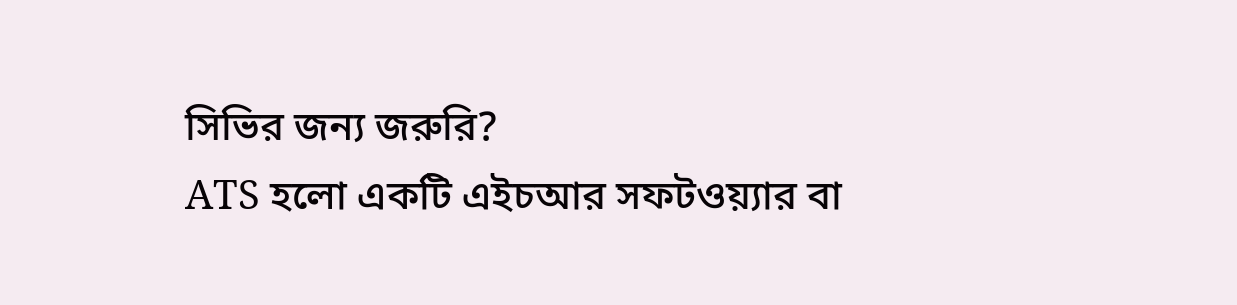সিভির জন্য জরুরি?
ATS হলো একটি এইচআর সফটওয়্যার বা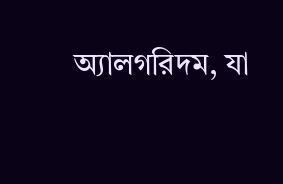অ্যালগরিদম, যা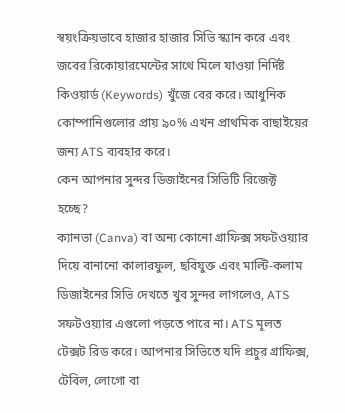স্বয়ংক্রিয়ভাবে হাজার হাজার সিভি স্ক্যান করে এবং জবের রিকোয়ারমেন্টের সাথে মিলে যাওয়া নির্দিষ্ট কিওয়ার্ড (Keywords) খুঁজে বের করে। আধুনিক কোম্পানিগুলোর প্রায় ৯০% এখন প্রাথমিক বাছাইয়ের জন্য ATS ব্যবহার করে।
কেন আপনার সুন্দর ডিজাইনের সিভিটি রিজেক্ট হচ্ছে?
ক্যানভা (Canva) বা অন্য কোনো গ্রাফিক্স সফটওয়্যার দিয়ে বানানো কালারফুল, ছবিযুক্ত এবং মাল্টি-কলাম ডিজাইনের সিভি দেখতে খুব সুন্দর লাগলেও, ATS সফটওয়্যার এগুলো পড়তে পারে না। ATS মূলত টেক্সট রিড করে। আপনার সিভিতে যদি প্রচুর গ্রাফিক্স, টেবিল, লোগো বা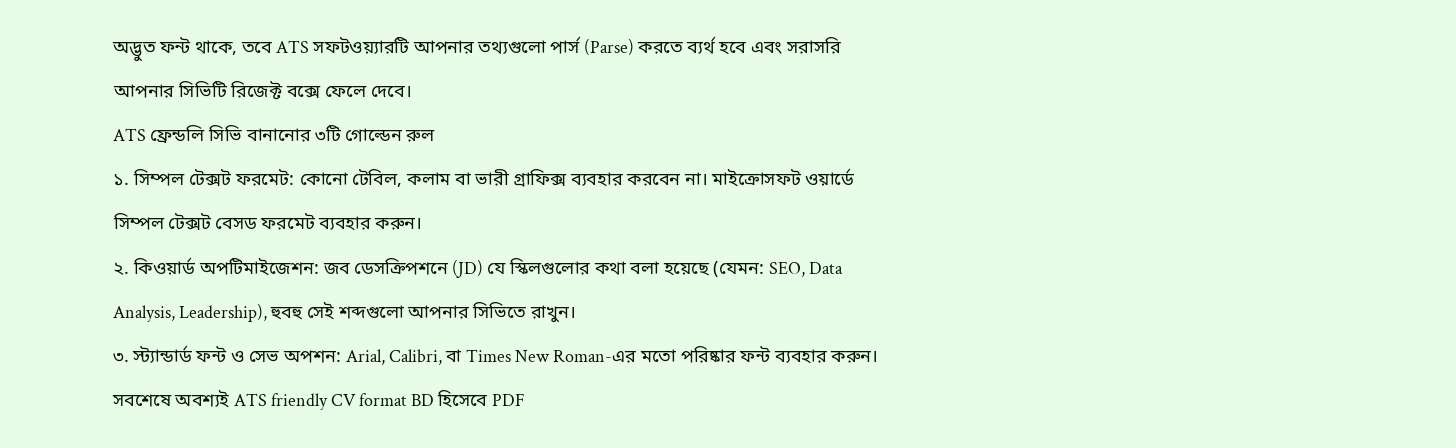অদ্ভুত ফন্ট থাকে, তবে ATS সফটওয়্যারটি আপনার তথ্যগুলো পার্স (Parse) করতে ব্যর্থ হবে এবং সরাসরি আপনার সিভিটি রিজেক্ট বক্সে ফেলে দেবে।
ATS ফ্রেন্ডলি সিভি বানানোর ৩টি গোল্ডেন রুল
১. সিম্পল টেক্সট ফরমেট: কোনো টেবিল, কলাম বা ভারী গ্রাফিক্স ব্যবহার করবেন না। মাইক্রোসফট ওয়ার্ডে সিম্পল টেক্সট বেসড ফরমেট ব্যবহার করুন।
২. কিওয়ার্ড অপটিমাইজেশন: জব ডেসক্রিপশনে (JD) যে স্কিলগুলোর কথা বলা হয়েছে (যেমন: SEO, Data Analysis, Leadership), হুবহু সেই শব্দগুলো আপনার সিভিতে রাখুন।
৩. স্ট্যান্ডার্ড ফন্ট ও সেভ অপশন: Arial, Calibri, বা Times New Roman-এর মতো পরিষ্কার ফন্ট ব্যবহার করুন। সবশেষে অবশ্যই ATS friendly CV format BD হিসেবে PDF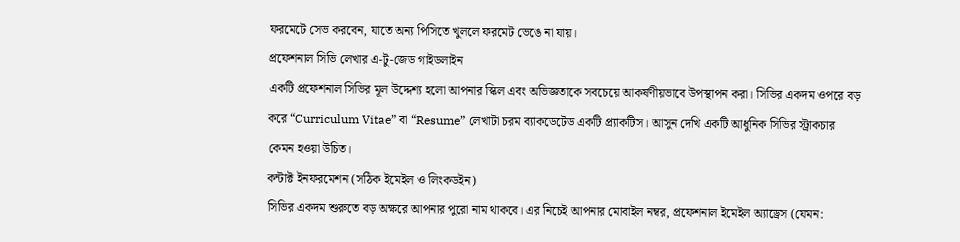ফরমেটে সেভ করবেন, যাতে অন্য পিসিতে খুললে ফরমেট ভেঙে না যায়।
প্রফেশনাল সিভি লেখার এ-টু-জেড গাইডলাইন
একটি প্রফেশনাল সিভির মূল উদ্দেশ্য হলো আপনার স্কিল এবং অভিজ্ঞতাকে সবচেয়ে আকর্ষণীয়ভাবে উপস্থাপন করা। সিভির একদম ওপরে বড় করে “Curriculum Vitae” বা “Resume” লেখাটা চরম ব্যাকডেটেড একটি প্র্যাকটিস। আসুন দেখি একটি আধুনিক সিভির স্ট্রাকচার কেমন হওয়া উচিত।
কন্টাক্ট ইনফরমেশন (সঠিক ইমেইল ও লিংকডইন)
সিভির একদম শুরুতে বড় অক্ষরে আপনার পুরো নাম থাকবে। এর নিচেই আপনার মোবাইল নম্বর, প্রফেশনাল ইমেইল অ্যাড্রেস (যেমন: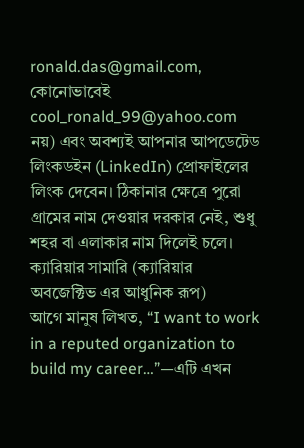ronald.das@gmail.com, কোনোভাবেই cool_ronald_99@yahoo.com নয়) এবং অবশ্যই আপনার আপডেটেড লিংকডইন (LinkedIn) প্রোফাইলের লিংক দেবেন। ঠিকানার ক্ষেত্রে পুরো গ্রামের নাম দেওয়ার দরকার নেই, শুধু শহর বা এলাকার নাম দিলেই চলে।
ক্যারিয়ার সামারি (ক্যারিয়ার অবজেক্টিভ এর আধুনিক রূপ)
আগে মানুষ লিখত, “I want to work in a reputed organization to build my career…”—এটি এখন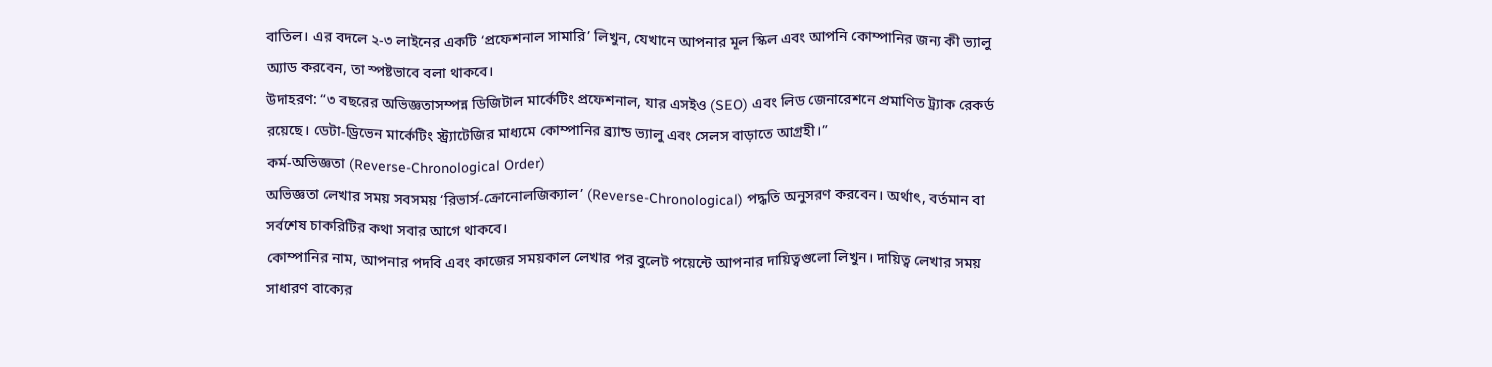বাতিল। এর বদলে ২-৩ লাইনের একটি ‘প্রফেশনাল সামারি’ লিখুন, যেখানে আপনার মূল স্কিল এবং আপনি কোম্পানির জন্য কী ভ্যালু অ্যাড করবেন, তা স্পষ্টভাবে বলা থাকবে।
উদাহরণ: “৩ বছরের অভিজ্ঞতাসম্পন্ন ডিজিটাল মার্কেটিং প্রফেশনাল, যার এসইও (SEO) এবং লিড জেনারেশনে প্রমাণিত ট্র্যাক রেকর্ড রয়েছে। ডেটা-ড্রিভেন মার্কেটিং স্ট্র্যাটেজির মাধ্যমে কোম্পানির ব্র্যান্ড ভ্যালু এবং সেলস বাড়াতে আগ্রহী।”
কর্ম-অভিজ্ঞতা (Reverse-Chronological Order)
অভিজ্ঞতা লেখার সময় সবসময় ‘রিভার্স-ক্রোনোলজিক্যাল’ (Reverse-Chronological) পদ্ধতি অনুসরণ করবেন। অর্থাৎ, বর্তমান বা সর্বশেষ চাকরিটির কথা সবার আগে থাকবে।
কোম্পানির নাম, আপনার পদবি এবং কাজের সময়কাল লেখার পর বুলেট পয়েন্টে আপনার দায়িত্বগুলো লিখুন। দায়িত্ব লেখার সময় সাধারণ বাক্যের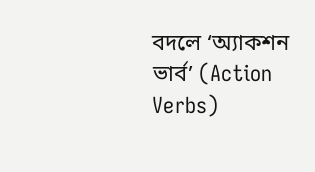বদলে ‘অ্যাকশন ভার্ব’ (Action Verbs)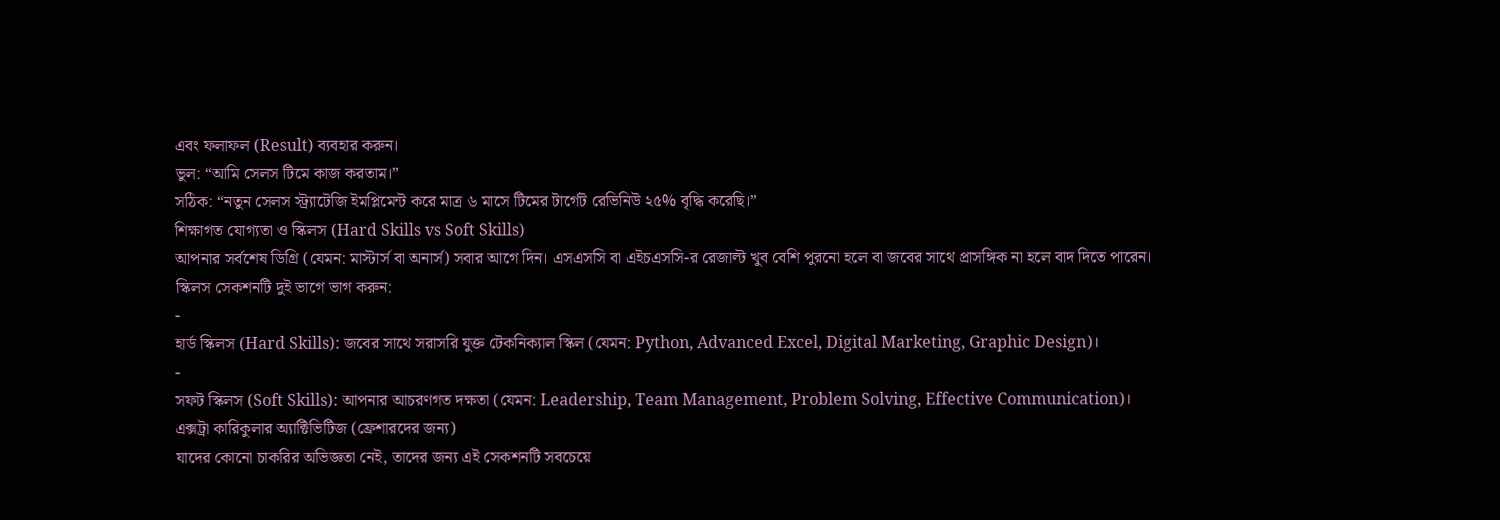এবং ফলাফল (Result) ব্যবহার করুন।
ভুল: “আমি সেলস টিমে কাজ করতাম।”
সঠিক: “নতুন সেলস স্ট্র্যাটেজি ইমপ্লিমেন্ট করে মাত্র ৬ মাসে টিমের টার্গেট রেভিনিউ ২৫% বৃদ্ধি করেছি।”
শিক্ষাগত যোগ্যতা ও স্কিলস (Hard Skills vs Soft Skills)
আপনার সর্বশেষ ডিগ্রি (যেমন: মাস্টার্স বা অনার্স) সবার আগে দিন। এসএসসি বা এইচএসসি-র রেজাল্ট খুব বেশি পুরনো হলে বা জবের সাথে প্রাসঙ্গিক না হলে বাদ দিতে পারেন।
স্কিলস সেকশনটি দুই ভাগে ভাগ করুন:
-
হার্ড স্কিলস (Hard Skills): জবের সাথে সরাসরি যুক্ত টেকনিক্যাল স্কিল (যেমন: Python, Advanced Excel, Digital Marketing, Graphic Design)।
-
সফট স্কিলস (Soft Skills): আপনার আচরণগত দক্ষতা (যেমন: Leadership, Team Management, Problem Solving, Effective Communication)।
এক্সট্রা কারিকুলার অ্যাক্টিভিটিজ (ফ্রেশারদের জন্য)
যাদের কোনো চাকরির অভিজ্ঞতা নেই, তাদের জন্য এই সেকশনটি সবচেয়ে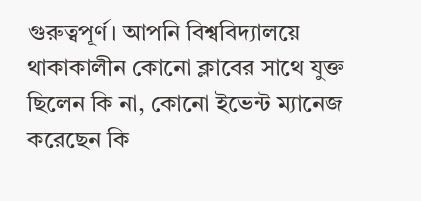গুরুত্বপূর্ণ। আপনি বিশ্ববিদ্যালয়ে থাকাকালীন কোনো ক্লাবের সাথে যুক্ত ছিলেন কি না, কোনো ইভেন্ট ম্যানেজ করেছেন কি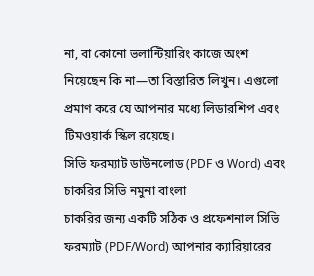না, বা কোনো ভলান্টিয়ারিং কাজে অংশ নিয়েছেন কি না—তা বিস্তারিত লিখুন। এগুলো প্রমাণ করে যে আপনার মধ্যে লিডারশিপ এবং টিমওয়ার্ক স্কিল রয়েছে।
সিভি ফরম্যাট ডাউনলোড (PDF ও Word) এবং চাকরির সিভি নমুনা বাংলা
চাকরির জন্য একটি সঠিক ও প্রফেশনাল সিভি ফরম্যাট (PDF/Word) আপনার ক্যারিয়ারের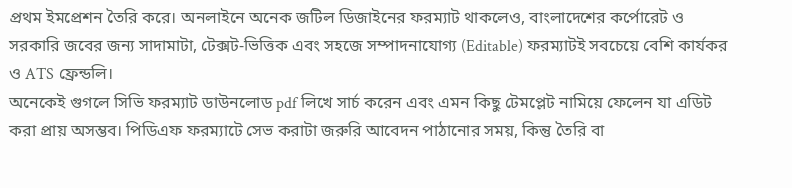প্রথম ইমপ্রেশন তৈরি করে। অনলাইনে অনেক জটিল ডিজাইনের ফরম্যাট থাকলেও, বাংলাদেশের কর্পোরেট ও সরকারি জবের জন্য সাদামাটা, টেক্সট-ভিত্তিক এবং সহজে সম্পাদনাযোগ্য (Editable) ফরম্যাটই সবচেয়ে বেশি কার্যকর ও ATS ফ্রেন্ডলি।
অনেকেই গুগলে সিভি ফরম্যাট ডাউনলোড pdf লিখে সার্চ করেন এবং এমন কিছু টেমপ্লেট নামিয়ে ফেলেন যা এডিট করা প্রায় অসম্ভব। পিডিএফ ফরম্যাটে সেভ করাটা জরুরি আবেদন পাঠানোর সময়, কিন্তু তৈরি বা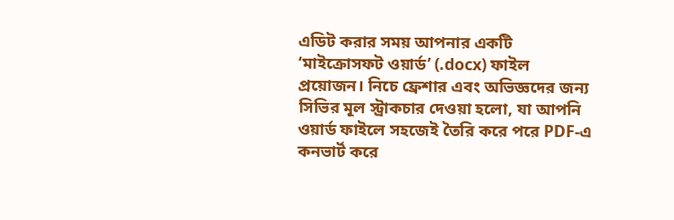এডিট করার সময় আপনার একটি ‘মাইক্রোসফট ওয়ার্ড’ (.docx) ফাইল প্রয়োজন। নিচে ফ্রেশার এবং অভিজ্ঞদের জন্য সিভির মূল স্ট্রাকচার দেওয়া হলো, যা আপনি ওয়ার্ড ফাইলে সহজেই তৈরি করে পরে PDF-এ কনভার্ট করে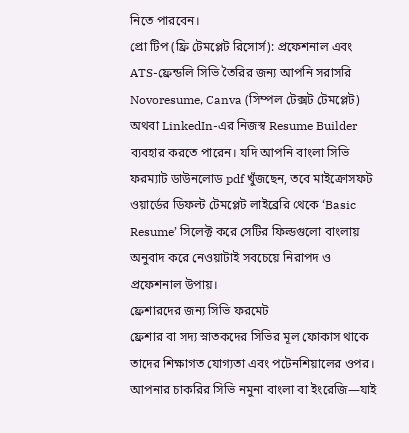নিতে পারবেন।
প্রো টিপ (ফ্রি টেমপ্লেট রিসোর্স): প্রফেশনাল এবং ATS-ফ্রেন্ডলি সিভি তৈরির জন্য আপনি সরাসরি Novoresume, Canva (সিম্পল টেক্সট টেমপ্লেট) অথবা LinkedIn-এর নিজস্ব Resume Builder ব্যবহার করতে পারেন। যদি আপনি বাংলা সিভি ফরম্যাট ডাউনলোড pdf খুঁজছেন, তবে মাইক্রোসফট ওয়ার্ডের ডিফল্ট টেমপ্লেট লাইব্রেরি থেকে ‘Basic Resume’ সিলেক্ট করে সেটির ফিল্ডগুলো বাংলায় অনুবাদ করে নেওয়াটাই সবচেয়ে নিরাপদ ও প্রফেশনাল উপায়।
ফ্রেশারদের জন্য সিভি ফরমেট
ফ্রেশার বা সদ্য স্নাতকদের সিভির মূল ফোকাস থাকে তাদের শিক্ষাগত যোগ্যতা এবং পটেনশিয়ালের ওপর। আপনার চাকরির সিভি নমুনা বাংলা বা ইংরেজি—যাই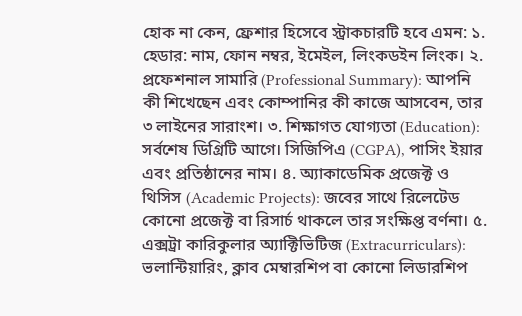হোক না কেন, ফ্রেশার হিসেবে স্ট্রাকচারটি হবে এমন: ১. হেডার: নাম, ফোন নম্বর, ইমেইল, লিংকডইন লিংক। ২. প্রফেশনাল সামারি (Professional Summary): আপনি কী শিখেছেন এবং কোম্পানির কী কাজে আসবেন, তার ৩ লাইনের সারাংশ। ৩. শিক্ষাগত যোগ্যতা (Education): সর্বশেষ ডিগ্রিটি আগে। সিজিপিএ (CGPA), পাসিং ইয়ার এবং প্রতিষ্ঠানের নাম। ৪. অ্যাকাডেমিক প্রজেক্ট ও থিসিস (Academic Projects): জবের সাথে রিলেটেড কোনো প্রজেক্ট বা রিসার্চ থাকলে তার সংক্ষিপ্ত বর্ণনা। ৫. এক্সট্রা কারিকুলার অ্যাক্টিভিটিজ (Extracurriculars): ভলান্টিয়ারিং, ক্লাব মেম্বারশিপ বা কোনো লিডারশিপ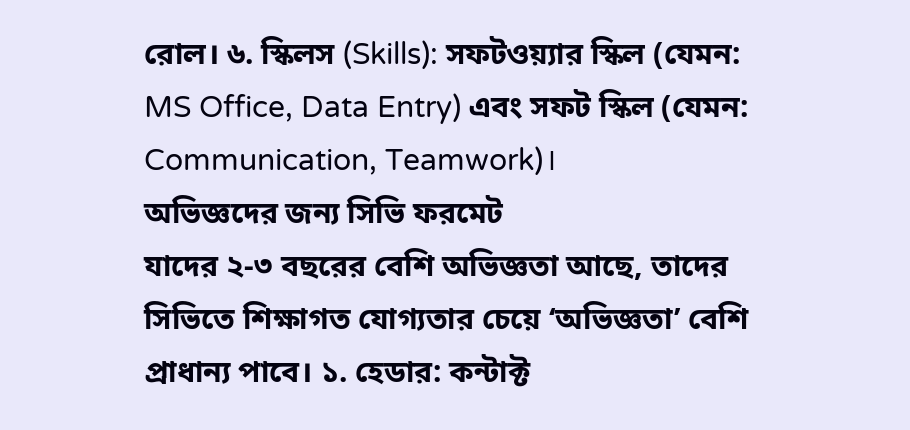রোল। ৬. স্কিলস (Skills): সফটওয়্যার স্কিল (যেমন: MS Office, Data Entry) এবং সফট স্কিল (যেমন: Communication, Teamwork)।
অভিজ্ঞদের জন্য সিভি ফরমেট
যাদের ২-৩ বছরের বেশি অভিজ্ঞতা আছে, তাদের সিভিতে শিক্ষাগত যোগ্যতার চেয়ে ‘অভিজ্ঞতা’ বেশি প্রাধান্য পাবে। ১. হেডার: কন্টাক্ট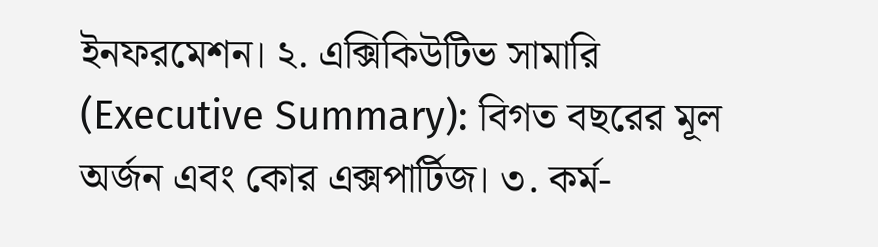ইনফরমেশন। ২. এক্সিকিউটিভ সামারি (Executive Summary): বিগত বছরের মূল অর্জন এবং কোর এক্সপার্টিজ। ৩. কর্ম-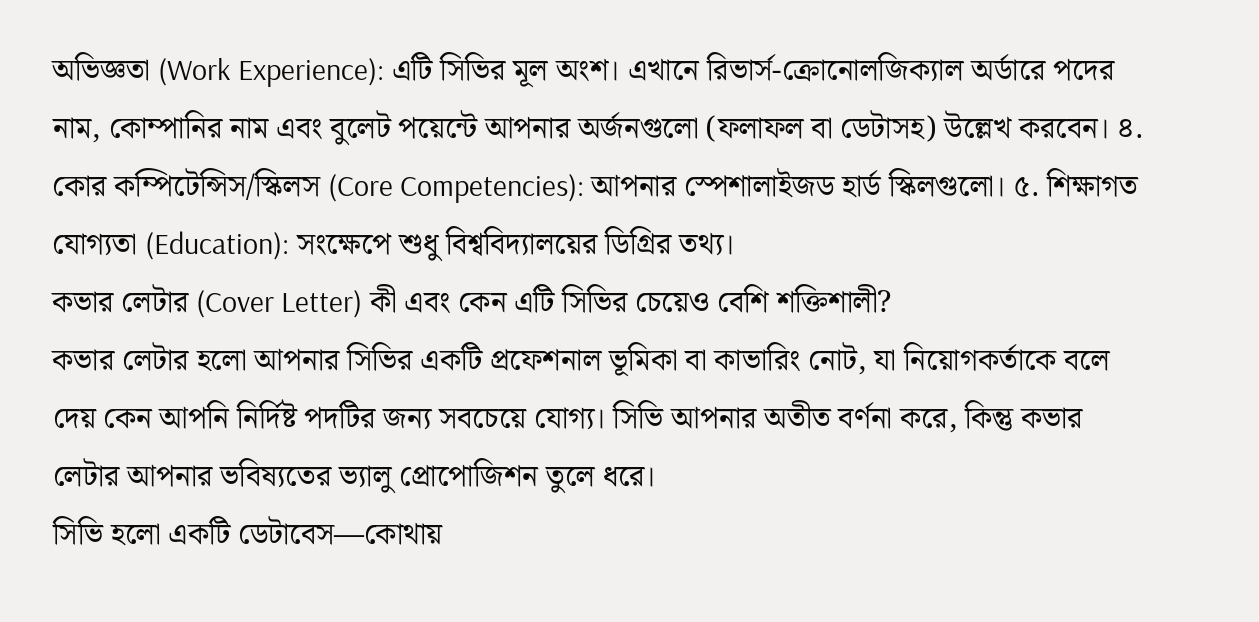অভিজ্ঞতা (Work Experience): এটি সিভির মূল অংশ। এখানে রিভার্স-ক্রোনোলজিক্যাল অর্ডারে পদের নাম, কোম্পানির নাম এবং বুলেট পয়েন্টে আপনার অর্জনগুলো (ফলাফল বা ডেটাসহ) উল্লেখ করবেন। ৪. কোর কম্পিটেন্সিস/স্কিলস (Core Competencies): আপনার স্পেশালাইজড হার্ড স্কিলগুলো। ৫. শিক্ষাগত যোগ্যতা (Education): সংক্ষেপে শুধু বিশ্ববিদ্যালয়ের ডিগ্রির তথ্য।
কভার লেটার (Cover Letter) কী এবং কেন এটি সিভির চেয়েও বেশি শক্তিশালী?
কভার লেটার হলো আপনার সিভির একটি প্রফেশনাল ভূমিকা বা কাভারিং নোট, যা নিয়োগকর্তাকে বলে দেয় কেন আপনি নির্দিষ্ট পদটির জন্য সবচেয়ে যোগ্য। সিভি আপনার অতীত বর্ণনা করে, কিন্তু কভার লেটার আপনার ভবিষ্যতের ভ্যালু প্রোপোজিশন তুলে ধরে।
সিভি হলো একটি ডেটাবেস—কোথায়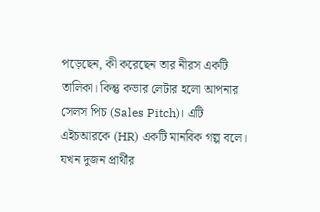পড়েছেন, কী করেছেন তার নীরস একটি তালিকা। কিন্তু কভার লেটার হলো আপনার সেলস পিচ (Sales Pitch)। এটি এইচআরকে (HR) একটি মানবিক গল্প বলে। যখন দুজন প্রার্থীর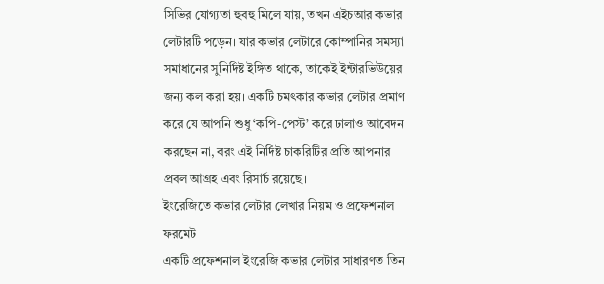সিভির যোগ্যতা হুবহু মিলে যায়, তখন এইচআর কভার লেটারটি পড়েন। যার কভার লেটারে কোম্পানির সমস্যা সমাধানের সুনির্দিষ্ট ইঙ্গিত থাকে, তাকেই ইন্টারভিউয়ের জন্য কল করা হয়। একটি চমৎকার কভার লেটার প্রমাণ করে যে আপনি শুধু ‘কপি-পেস্ট’ করে ঢালাও আবেদন করছেন না, বরং এই নির্দিষ্ট চাকরিটির প্রতি আপনার প্রবল আগ্রহ এবং রিসার্চ রয়েছে।
ইংরেজিতে কভার লেটার লেখার নিয়ম ও প্রফেশনাল ফরমেট
একটি প্রফেশনাল ইংরেজি কভার লেটার সাধারণত তিন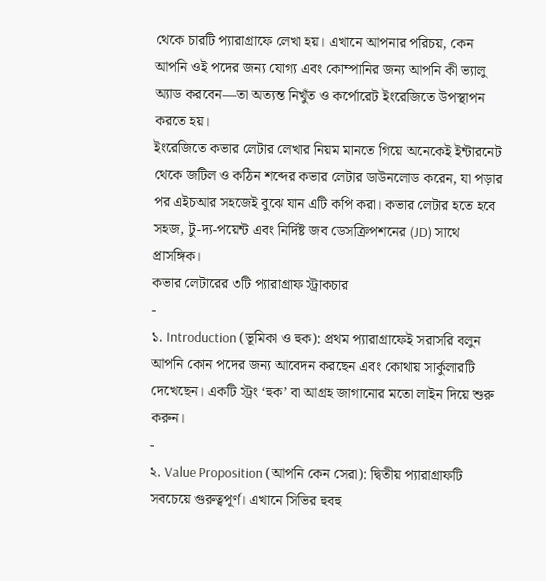থেকে চারটি প্যারাগ্রাফে লেখা হয়। এখানে আপনার পরিচয়, কেন আপনি ওই পদের জন্য যোগ্য এবং কোম্পানির জন্য আপনি কী ভ্যালু অ্যাড করবেন—তা অত্যন্ত নিখুঁত ও কর্পোরেট ইংরেজিতে উপস্থাপন করতে হয়।
ইংরেজিতে কভার লেটার লেখার নিয়ম মানতে গিয়ে অনেকেই ইন্টারনেট থেকে জটিল ও কঠিন শব্দের কভার লেটার ডাউনলোড করেন, যা পড়ার পর এইচআর সহজেই বুঝে যান এটি কপি করা। কভার লেটার হতে হবে সহজ, টু-দ্য-পয়েন্ট এবং নির্দিষ্ট জব ডেসক্রিপশনের (JD) সাথে প্রাসঙ্গিক।
কভার লেটারের ৩টি প্যারাগ্রাফ স্ট্রাকচার
-
১. Introduction (ভূমিকা ও হুক): প্রথম প্যারাগ্রাফেই সরাসরি বলুন আপনি কোন পদের জন্য আবেদন করছেন এবং কোথায় সার্কুলারটি দেখেছেন। একটি স্ট্রং ‘হুক’ বা আগ্রহ জাগানোর মতো লাইন দিয়ে শুরু করুন।
-
২. Value Proposition (আপনি কেন সেরা): দ্বিতীয় প্যারাগ্রাফটি সবচেয়ে গুরুত্বপূর্ণ। এখানে সিভির হুবহু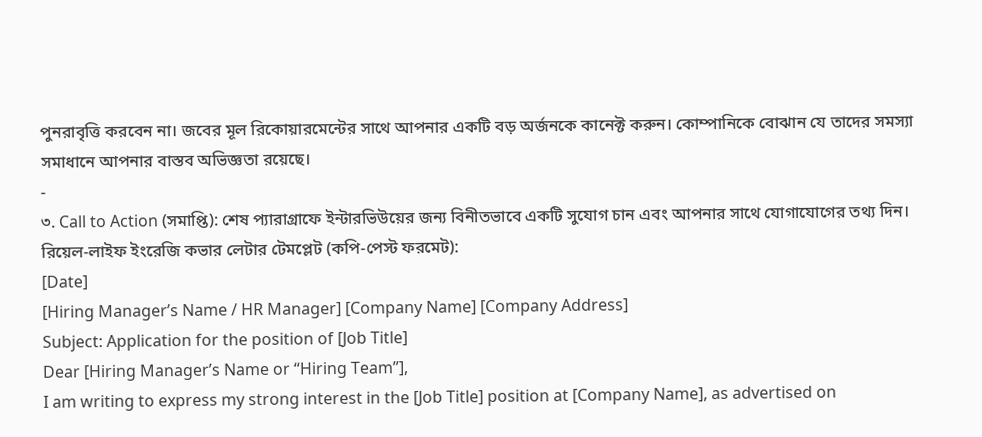পুনরাবৃত্তি করবেন না। জবের মূল রিকোয়ারমেন্টের সাথে আপনার একটি বড় অর্জনকে কানেক্ট করুন। কোম্পানিকে বোঝান যে তাদের সমস্যা সমাধানে আপনার বাস্তব অভিজ্ঞতা রয়েছে।
-
৩. Call to Action (সমাপ্তি): শেষ প্যারাগ্রাফে ইন্টারভিউয়ের জন্য বিনীতভাবে একটি সুযোগ চান এবং আপনার সাথে যোগাযোগের তথ্য দিন।
রিয়েল-লাইফ ইংরেজি কভার লেটার টেমপ্লেট (কপি-পেস্ট ফরমেট):
[Date]
[Hiring Manager’s Name / HR Manager] [Company Name] [Company Address]
Subject: Application for the position of [Job Title]
Dear [Hiring Manager’s Name or “Hiring Team”],
I am writing to express my strong interest in the [Job Title] position at [Company Name], as advertised on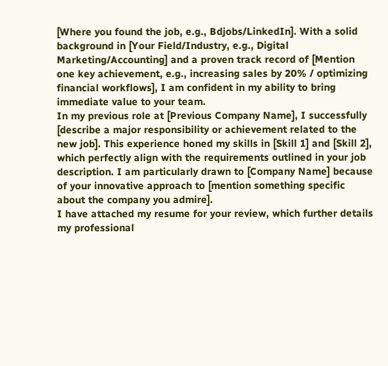[Where you found the job, e.g., Bdjobs/LinkedIn]. With a solid background in [Your Field/Industry, e.g., Digital Marketing/Accounting] and a proven track record of [Mention one key achievement, e.g., increasing sales by 20% / optimizing financial workflows], I am confident in my ability to bring immediate value to your team.
In my previous role at [Previous Company Name], I successfully [describe a major responsibility or achievement related to the new job]. This experience honed my skills in [Skill 1] and [Skill 2], which perfectly align with the requirements outlined in your job description. I am particularly drawn to [Company Name] because of your innovative approach to [mention something specific about the company you admire].
I have attached my resume for your review, which further details my professional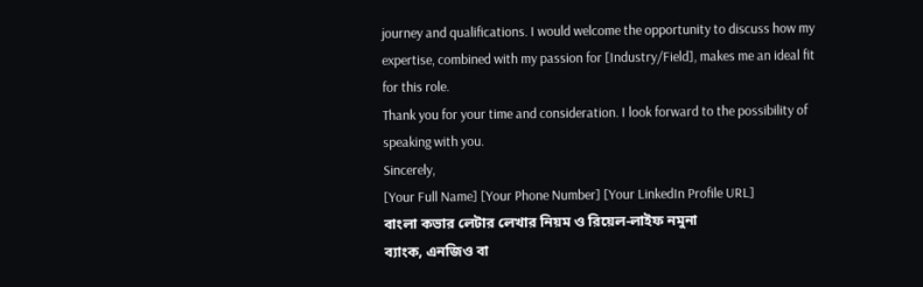journey and qualifications. I would welcome the opportunity to discuss how my expertise, combined with my passion for [Industry/Field], makes me an ideal fit for this role.
Thank you for your time and consideration. I look forward to the possibility of speaking with you.
Sincerely,
[Your Full Name] [Your Phone Number] [Your LinkedIn Profile URL]
বাংলা কভার লেটার লেখার নিয়ম ও রিয়েল-লাইফ নমুনা
ব্যাংক, এনজিও বা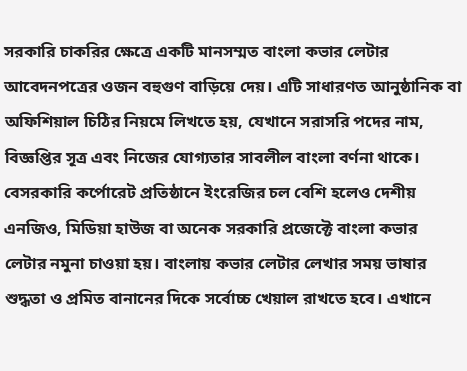সরকারি চাকরির ক্ষেত্রে একটি মানসম্মত বাংলা কভার লেটার আবেদনপত্রের ওজন বহুগুণ বাড়িয়ে দেয়। এটি সাধারণত আনুষ্ঠানিক বা অফিশিয়াল চিঠির নিয়মে লিখতে হয়, যেখানে সরাসরি পদের নাম, বিজ্ঞপ্তির সূত্র এবং নিজের যোগ্যতার সাবলীল বাংলা বর্ণনা থাকে।
বেসরকারি কর্পোরেট প্রতিষ্ঠানে ইংরেজির চল বেশি হলেও দেশীয় এনজিও, মিডিয়া হাউজ বা অনেক সরকারি প্রজেক্টে বাংলা কভার লেটার নমুনা চাওয়া হয়। বাংলায় কভার লেটার লেখার সময় ভাষার শুদ্ধতা ও প্রমিত বানানের দিকে সর্বোচ্চ খেয়াল রাখতে হবে। এখানে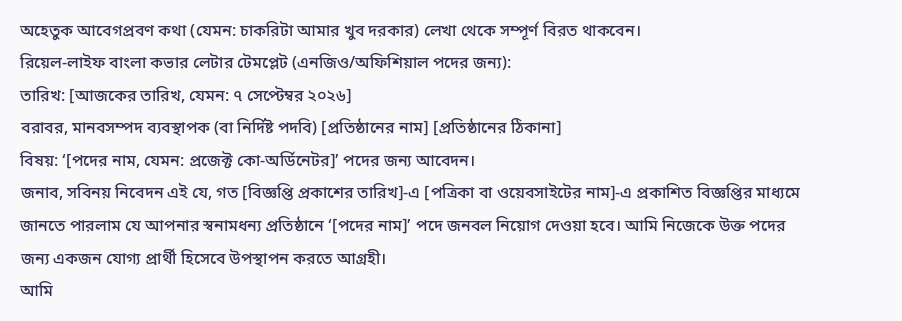অহেতুক আবেগপ্রবণ কথা (যেমন: চাকরিটা আমার খুব দরকার) লেখা থেকে সম্পূর্ণ বিরত থাকবেন।
রিয়েল-লাইফ বাংলা কভার লেটার টেমপ্লেট (এনজিও/অফিশিয়াল পদের জন্য):
তারিখ: [আজকের তারিখ, যেমন: ৭ সেপ্টেম্বর ২০২৬]
বরাবর, মানবসম্পদ ব্যবস্থাপক (বা নির্দিষ্ট পদবি) [প্রতিষ্ঠানের নাম] [প্রতিষ্ঠানের ঠিকানা]
বিষয়: ‘[পদের নাম, যেমন: প্রজেক্ট কো-অর্ডিনেটর]’ পদের জন্য আবেদন।
জনাব, সবিনয় নিবেদন এই যে, গত [বিজ্ঞপ্তি প্রকাশের তারিখ]-এ [পত্রিকা বা ওয়েবসাইটের নাম]-এ প্রকাশিত বিজ্ঞপ্তির মাধ্যমে জানতে পারলাম যে আপনার স্বনামধন্য প্রতিষ্ঠানে ‘[পদের নাম]’ পদে জনবল নিয়োগ দেওয়া হবে। আমি নিজেকে উক্ত পদের জন্য একজন যোগ্য প্রার্থী হিসেবে উপস্থাপন করতে আগ্রহী।
আমি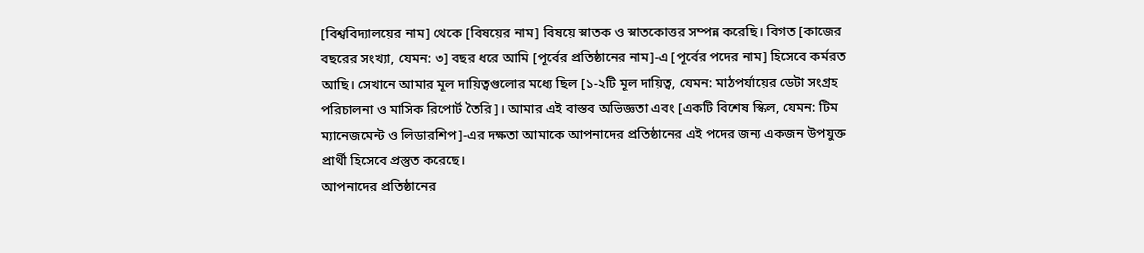[বিশ্ববিদ্যালয়ের নাম] থেকে [বিষয়ের নাম] বিষয়ে স্নাতক ও স্নাতকোত্তর সম্পন্ন করেছি। বিগত [কাজের বছরের সংখ্যা, যেমন: ৩] বছর ধরে আমি [পূর্বের প্রতিষ্ঠানের নাম]-এ [পূর্বের পদের নাম] হিসেবে কর্মরত আছি। সেখানে আমার মূল দায়িত্বগুলোর মধ্যে ছিল [১-২টি মূল দায়িত্ব, যেমন: মাঠপর্যায়ের ডেটা সংগ্রহ পরিচালনা ও মাসিক রিপোর্ট তৈরি]। আমার এই বাস্তব অভিজ্ঞতা এবং [একটি বিশেষ স্কিল, যেমন: টিম ম্যানেজমেন্ট ও লিডারশিপ]-এর দক্ষতা আমাকে আপনাদের প্রতিষ্ঠানের এই পদের জন্য একজন উপযুক্ত প্রার্থী হিসেবে প্রস্তুত করেছে।
আপনাদের প্রতিষ্ঠানের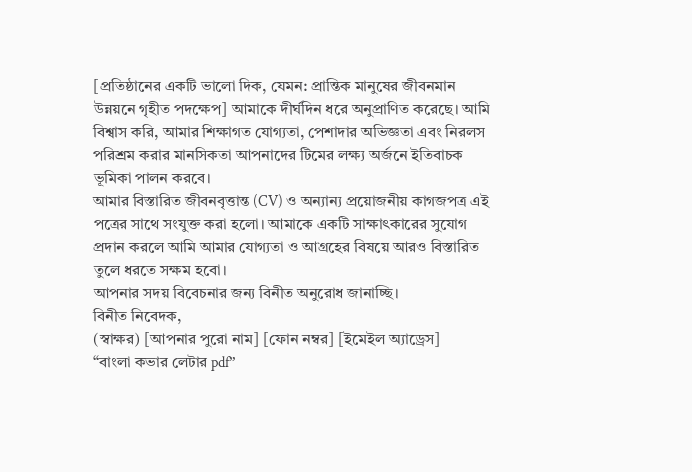[প্রতিষ্ঠানের একটি ভালো দিক, যেমন: প্রান্তিক মানুষের জীবনমান উন্নয়নে গৃহীত পদক্ষেপ] আমাকে দীর্ঘদিন ধরে অনুপ্রাণিত করেছে। আমি বিশ্বাস করি, আমার শিক্ষাগত যোগ্যতা, পেশাদার অভিজ্ঞতা এবং নিরলস পরিশ্রম করার মানসিকতা আপনাদের টিমের লক্ষ্য অর্জনে ইতিবাচক ভূমিকা পালন করবে।
আমার বিস্তারিত জীবনবৃত্তান্ত (CV) ও অন্যান্য প্রয়োজনীয় কাগজপত্র এই পত্রের সাথে সংযুক্ত করা হলো। আমাকে একটি সাক্ষাৎকারের সুযোগ প্রদান করলে আমি আমার যোগ্যতা ও আগ্রহের বিষয়ে আরও বিস্তারিত তুলে ধরতে সক্ষম হবো।
আপনার সদয় বিবেচনার জন্য বিনীত অনুরোধ জানাচ্ছি।
বিনীত নিবেদক,
(স্বাক্ষর) [আপনার পুরো নাম] [ফোন নম্বর] [ইমেইল অ্যাড্রেস]
“বাংলা কভার লেটার pdf”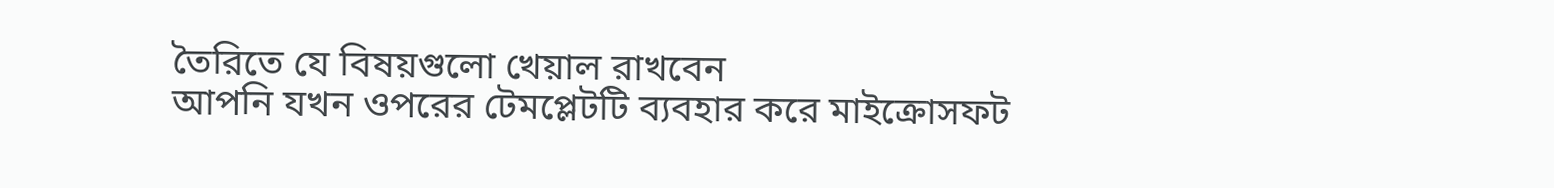তৈরিতে যে বিষয়গুলো খেয়াল রাখবেন
আপনি যখন ওপরের টেমপ্লেটটি ব্যবহার করে মাইক্রোসফট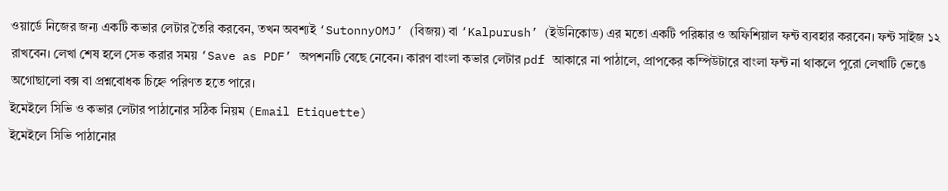ওয়ার্ডে নিজের জন্য একটি কভার লেটার তৈরি করবেন, তখন অবশ্যই ‘SutonnyOMJ’ (বিজয়) বা ‘Kalpurush’ (ইউনিকোড) এর মতো একটি পরিষ্কার ও অফিশিয়াল ফন্ট ব্যবহার করবেন। ফন্ট সাইজ ১২ রাখবেন। লেখা শেষ হলে সেভ করার সময় ‘Save as PDF’ অপশনটি বেছে নেবেন। কারণ বাংলা কভার লেটার pdf আকারে না পাঠালে, প্রাপকের কম্পিউটারে বাংলা ফন্ট না থাকলে পুরো লেখাটি ভেঙে অগোছালো বক্স বা প্রশ্নবোধক চিহ্নে পরিণত হতে পারে।
ইমেইলে সিভি ও কভার লেটার পাঠানোর সঠিক নিয়ম (Email Etiquette)
ইমেইলে সিভি পাঠানোর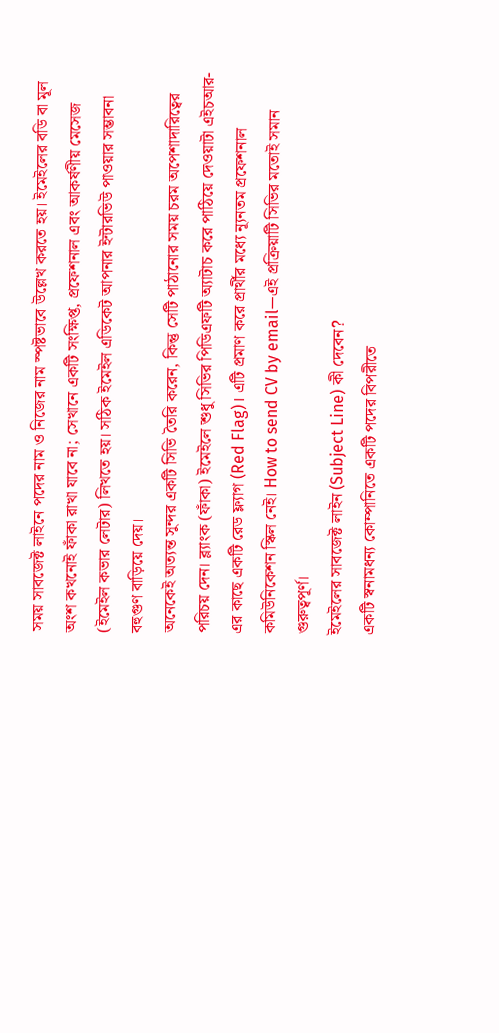সময় সাবজেক্ট লাইনে পদের নাম ও নিজের নাম স্পষ্টভাবে উল্লেখ করতে হয়। ইমেইলের বডি বা মূল অংশ কখনোই ফাঁকা রাখা যাবে না; সেখানে একটি সংক্ষিপ্ত, প্রফেশনাল এবং আকর্ষণীয় মেসেজ (ইমেইল কভার লেটার) লিখতে হয়। সঠিক ইমেইল এডিকেট আপনার ইন্টারভিউ পাওয়ার সম্ভাবনা বহুগুণ বাড়িয়ে দেয়।
অনেকেই অত্যন্ত সুন্দর একটি সিভি তৈরি করেন, কিন্তু সেটি পাঠানোর সময় চরম অপেশাদারিত্বের পরিচয় দেন। ব্ল্যাংক (ফাঁকা) ইমেইলে শুধু সিভির পিডিএফটি অ্যাটাচ করে পাঠিয়ে দেওয়াটা এইচআর-এর কাছে একটি রেড ফ্ল্যাগ (Red Flag)। এটি প্রমাণ করে প্রার্থীর মধ্যে ন্যূনতম প্রফেশনাল কমিউনিকেশন স্কিল নেই। How to send CV by email—এই প্রক্রিয়াটি সিভির মতোই সমান গুরুত্বপূর্ণ।
ইমেইলের সাবজেক্ট লাইন (Subject Line) কী দেবেন?
একটি স্বনামধন্য কোম্পানিতে একটি পদের বিপরীতে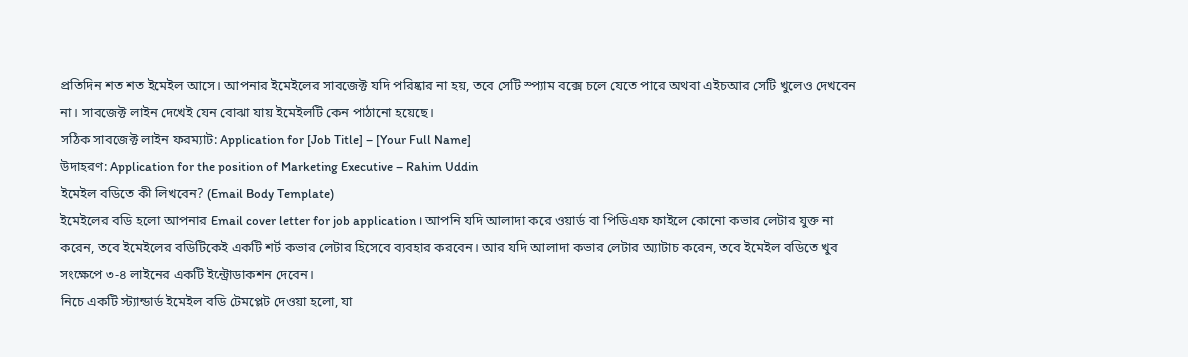প্রতিদিন শত শত ইমেইল আসে। আপনার ইমেইলের সাবজেক্ট যদি পরিষ্কার না হয়, তবে সেটি স্প্যাম বক্সে চলে যেতে পারে অথবা এইচআর সেটি খুলেও দেখবেন না। সাবজেক্ট লাইন দেখেই যেন বোঝা যায় ইমেইলটি কেন পাঠানো হয়েছে।
সঠিক সাবজেক্ট লাইন ফরম্যাট: Application for [Job Title] – [Your Full Name]
উদাহরণ: Application for the position of Marketing Executive – Rahim Uddin
ইমেইল বডিতে কী লিখবেন? (Email Body Template)
ইমেইলের বডি হলো আপনার Email cover letter for job application। আপনি যদি আলাদা করে ওয়ার্ড বা পিডিএফ ফাইলে কোনো কভার লেটার যুক্ত না করেন, তবে ইমেইলের বডিটিকেই একটি শর্ট কভার লেটার হিসেবে ব্যবহার করবেন। আর যদি আলাদা কভার লেটার অ্যাটাচ করেন, তবে ইমেইল বডিতে খুব সংক্ষেপে ৩-৪ লাইনের একটি ইন্ট্রোডাকশন দেবেন।
নিচে একটি স্ট্যান্ডার্ড ইমেইল বডি টেমপ্লেট দেওয়া হলো, যা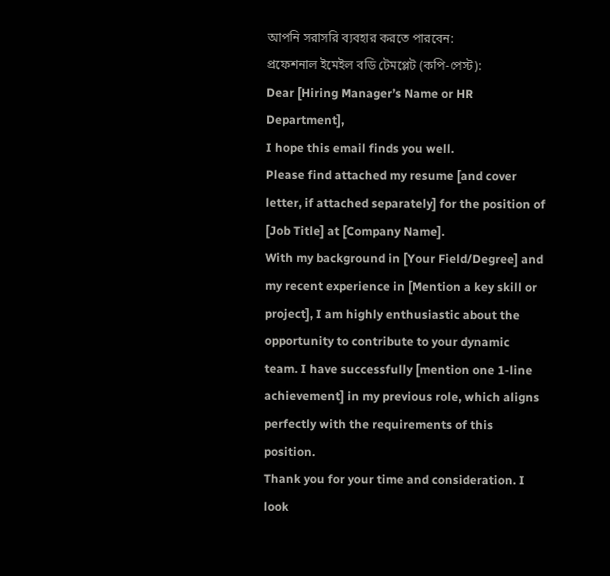আপনি সরাসরি ব্যবহার করতে পারবেন:
প্রফেশনাল ইমেইল বডি টেমপ্লেট (কপি-পেস্ট):
Dear [Hiring Manager’s Name or HR Department],
I hope this email finds you well.
Please find attached my resume [and cover letter, if attached separately] for the position of [Job Title] at [Company Name].
With my background in [Your Field/Degree] and my recent experience in [Mention a key skill or project], I am highly enthusiastic about the opportunity to contribute to your dynamic team. I have successfully [mention one 1-line achievement] in my previous role, which aligns perfectly with the requirements of this position.
Thank you for your time and consideration. I look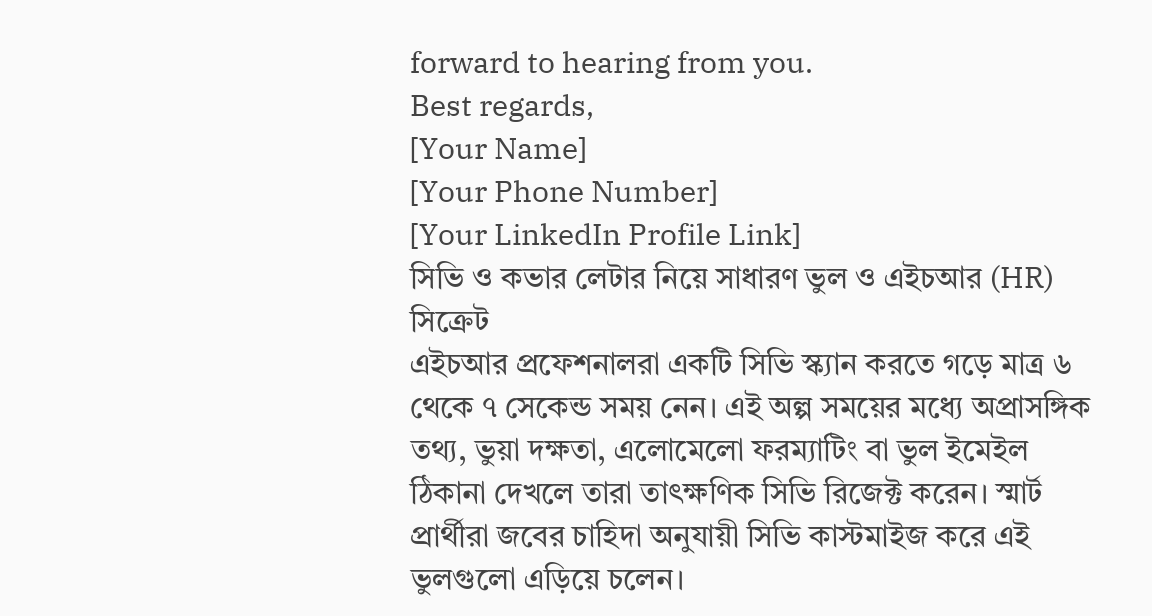forward to hearing from you.
Best regards,
[Your Name]
[Your Phone Number]
[Your LinkedIn Profile Link]
সিভি ও কভার লেটার নিয়ে সাধারণ ভুল ও এইচআর (HR) সিক্রেট
এইচআর প্রফেশনালরা একটি সিভি স্ক্যান করতে গড়ে মাত্র ৬ থেকে ৭ সেকেন্ড সময় নেন। এই অল্প সময়ের মধ্যে অপ্রাসঙ্গিক তথ্য, ভুয়া দক্ষতা, এলোমেলো ফরম্যাটিং বা ভুল ইমেইল ঠিকানা দেখলে তারা তাৎক্ষণিক সিভি রিজেক্ট করেন। স্মার্ট প্রার্থীরা জবের চাহিদা অনুযায়ী সিভি কাস্টমাইজ করে এই ভুলগুলো এড়িয়ে চলেন।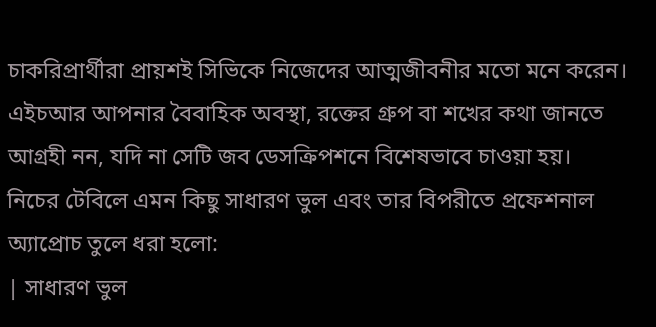চাকরিপ্রার্থীরা প্রায়শই সিভিকে নিজেদের আত্মজীবনীর মতো মনে করেন। এইচআর আপনার বৈবাহিক অবস্থা, রক্তের গ্রুপ বা শখের কথা জানতে আগ্রহী নন, যদি না সেটি জব ডেসক্রিপশনে বিশেষভাবে চাওয়া হয়।
নিচের টেবিলে এমন কিছু সাধারণ ভুল এবং তার বিপরীতে প্রফেশনাল অ্যাপ্রোচ তুলে ধরা হলো:
| সাধারণ ভুল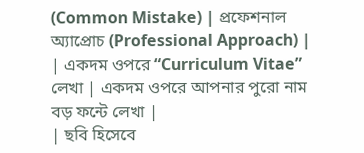(Common Mistake) | প্রফেশনাল অ্যাপ্রোচ (Professional Approach) |
| একদম ওপরে “Curriculum Vitae” লেখা | একদম ওপরে আপনার পুরো নাম বড় ফন্টে লেখা |
| ছবি হিসেবে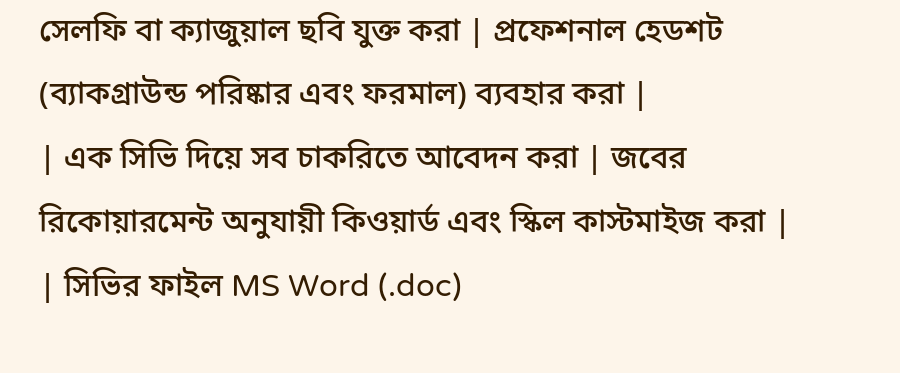সেলফি বা ক্যাজুয়াল ছবি যুক্ত করা | প্রফেশনাল হেডশট (ব্যাকগ্রাউন্ড পরিষ্কার এবং ফরমাল) ব্যবহার করা |
| এক সিভি দিয়ে সব চাকরিতে আবেদন করা | জবের রিকোয়ারমেন্ট অনুযায়ী কিওয়ার্ড এবং স্কিল কাস্টমাইজ করা |
| সিভির ফাইল MS Word (.doc)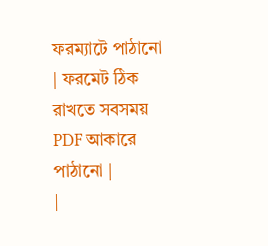ফরম্যাটে পাঠানো | ফরমেট ঠিক রাখতে সবসময় PDF আকারে পাঠানো |
|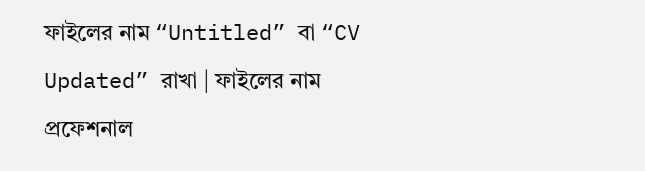ফাইলের নাম “Untitled” বা “CV Updated” রাখা | ফাইলের নাম প্রফেশনাল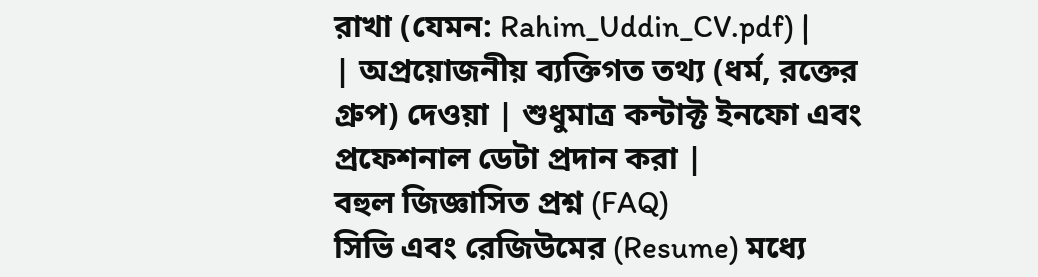রাখা (যেমন: Rahim_Uddin_CV.pdf) |
| অপ্রয়োজনীয় ব্যক্তিগত তথ্য (ধর্ম, রক্তের গ্রুপ) দেওয়া | শুধুমাত্র কন্টাক্ট ইনফো এবং প্রফেশনাল ডেটা প্রদান করা |
বহুল জিজ্ঞাসিত প্রশ্ন (FAQ)
সিভি এবং রেজিউমের (Resume) মধ্যে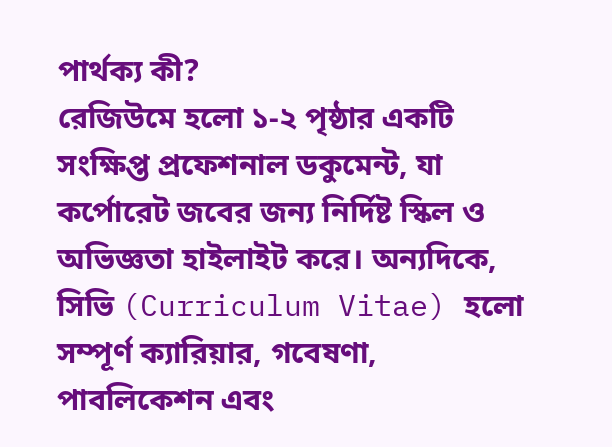পার্থক্য কী?
রেজিউমে হলো ১-২ পৃষ্ঠার একটি সংক্ষিপ্ত প্রফেশনাল ডকুমেন্ট, যা কর্পোরেট জবের জন্য নির্দিষ্ট স্কিল ও অভিজ্ঞতা হাইলাইট করে। অন্যদিকে, সিভি (Curriculum Vitae) হলো সম্পূর্ণ ক্যারিয়ার, গবেষণা, পাবলিকেশন এবং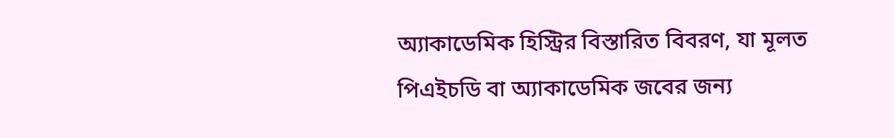অ্যাকাডেমিক হিস্ট্রির বিস্তারিত বিবরণ, যা মূলত পিএইচডি বা অ্যাকাডেমিক জবের জন্য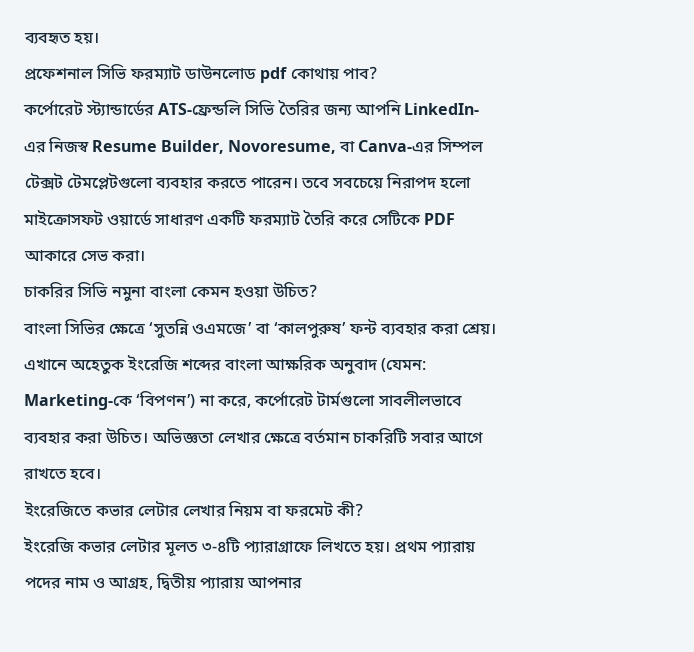ব্যবহৃত হয়।
প্রফেশনাল সিভি ফরম্যাট ডাউনলোড pdf কোথায় পাব?
কর্পোরেট স্ট্যান্ডার্ডের ATS-ফ্রেন্ডলি সিভি তৈরির জন্য আপনি LinkedIn-এর নিজস্ব Resume Builder, Novoresume, বা Canva-এর সিম্পল টেক্সট টেমপ্লেটগুলো ব্যবহার করতে পারেন। তবে সবচেয়ে নিরাপদ হলো মাইক্রোসফট ওয়ার্ডে সাধারণ একটি ফরম্যাট তৈরি করে সেটিকে PDF আকারে সেভ করা।
চাকরির সিভি নমুনা বাংলা কেমন হওয়া উচিত?
বাংলা সিভির ক্ষেত্রে ‘সুতন্নি ওএমজে’ বা ‘কালপুরুষ’ ফন্ট ব্যবহার করা শ্রেয়। এখানে অহেতুক ইংরেজি শব্দের বাংলা আক্ষরিক অনুবাদ (যেমন: Marketing-কে ‘বিপণন’) না করে, কর্পোরেট টার্মগুলো সাবলীলভাবে ব্যবহার করা উচিত। অভিজ্ঞতা লেখার ক্ষেত্রে বর্তমান চাকরিটি সবার আগে রাখতে হবে।
ইংরেজিতে কভার লেটার লেখার নিয়ম বা ফরমেট কী?
ইংরেজি কভার লেটার মূলত ৩-৪টি প্যারাগ্রাফে লিখতে হয়। প্রথম প্যারায় পদের নাম ও আগ্রহ, দ্বিতীয় প্যারায় আপনার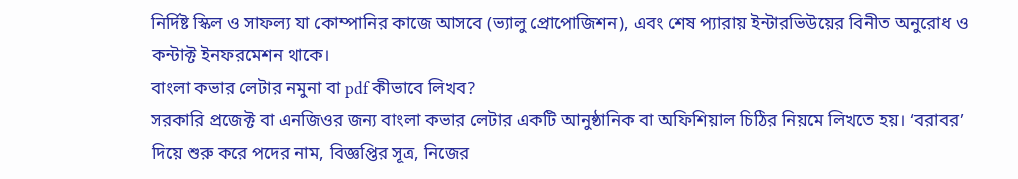নির্দিষ্ট স্কিল ও সাফল্য যা কোম্পানির কাজে আসবে (ভ্যালু প্রোপোজিশন), এবং শেষ প্যারায় ইন্টারভিউয়ের বিনীত অনুরোধ ও কন্টাক্ট ইনফরমেশন থাকে।
বাংলা কভার লেটার নমুনা বা pdf কীভাবে লিখব?
সরকারি প্রজেক্ট বা এনজিওর জন্য বাংলা কভার লেটার একটি আনুষ্ঠানিক বা অফিশিয়াল চিঠির নিয়মে লিখতে হয়। ‘বরাবর’ দিয়ে শুরু করে পদের নাম, বিজ্ঞপ্তির সূত্র, নিজের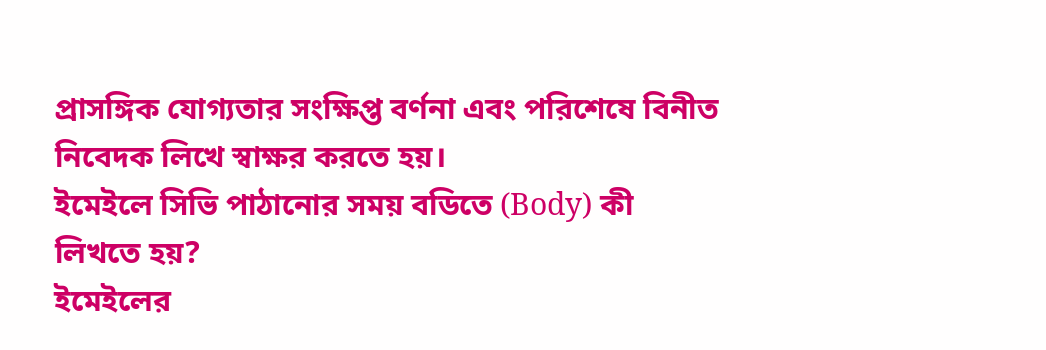প্রাসঙ্গিক যোগ্যতার সংক্ষিপ্ত বর্ণনা এবং পরিশেষে বিনীত নিবেদক লিখে স্বাক্ষর করতে হয়।
ইমেইলে সিভি পাঠানোর সময় বডিতে (Body) কী লিখতে হয়?
ইমেইলের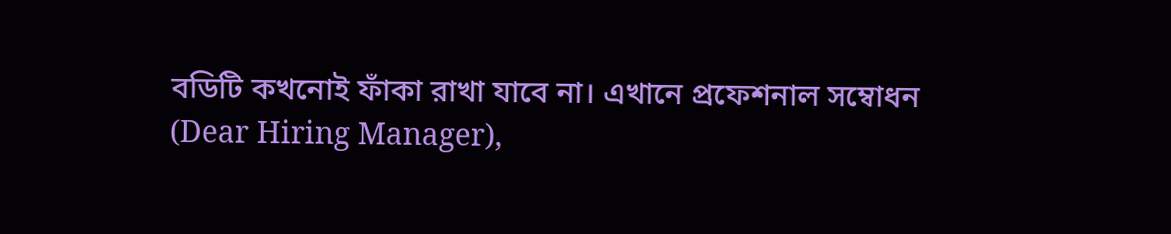বডিটি কখনোই ফাঁকা রাখা যাবে না। এখানে প্রফেশনাল সম্বোধন (Dear Hiring Manager),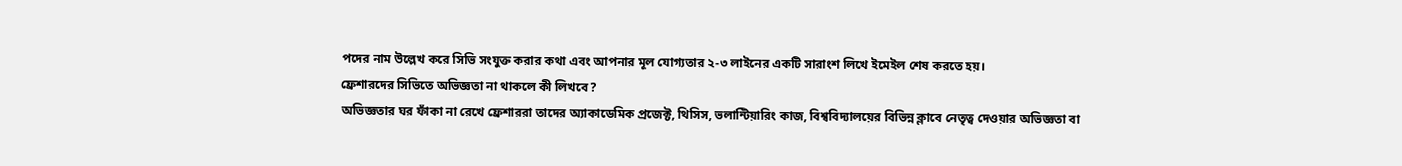পদের নাম উল্লেখ করে সিভি সংযুক্ত করার কথা এবং আপনার মূল যোগ্যতার ২-৩ লাইনের একটি সারাংশ লিখে ইমেইল শেষ করতে হয়।
ফ্রেশারদের সিভিতে অভিজ্ঞতা না থাকলে কী লিখবে?
অভিজ্ঞতার ঘর ফাঁকা না রেখে ফ্রেশাররা তাদের অ্যাকাডেমিক প্রজেক্ট, থিসিস, ভলান্টিয়ারিং কাজ, বিশ্ববিদ্যালয়ের বিভিন্ন ক্লাবে নেতৃত্ব দেওয়ার অভিজ্ঞতা বা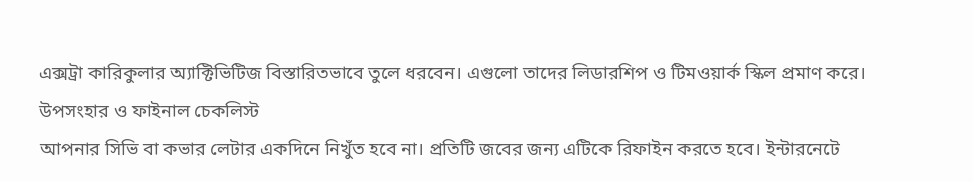এক্সট্রা কারিকুলার অ্যাক্টিভিটিজ বিস্তারিতভাবে তুলে ধরবেন। এগুলো তাদের লিডারশিপ ও টিমওয়ার্ক স্কিল প্রমাণ করে।
উপসংহার ও ফাইনাল চেকলিস্ট
আপনার সিভি বা কভার লেটার একদিনে নিখুঁত হবে না। প্রতিটি জবের জন্য এটিকে রিফাইন করতে হবে। ইন্টারনেটে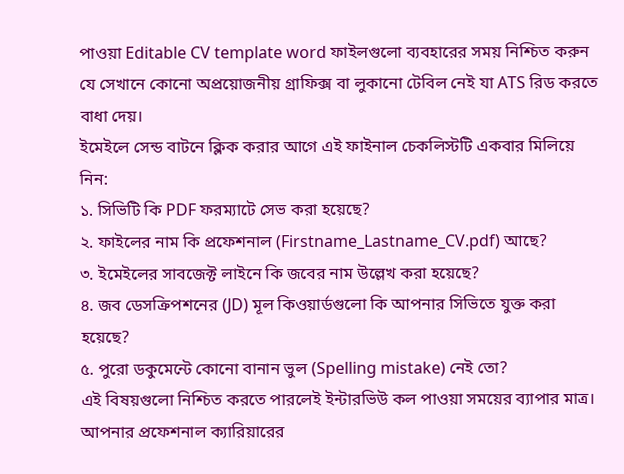পাওয়া Editable CV template word ফাইলগুলো ব্যবহারের সময় নিশ্চিত করুন যে সেখানে কোনো অপ্রয়োজনীয় গ্রাফিক্স বা লুকানো টেবিল নেই যা ATS রিড করতে বাধা দেয়।
ইমেইলে সেন্ড বাটনে ক্লিক করার আগে এই ফাইনাল চেকলিস্টটি একবার মিলিয়ে নিন:
১. সিভিটি কি PDF ফরম্যাটে সেভ করা হয়েছে?
২. ফাইলের নাম কি প্রফেশনাল (Firstname_Lastname_CV.pdf) আছে?
৩. ইমেইলের সাবজেক্ট লাইনে কি জবের নাম উল্লেখ করা হয়েছে?
৪. জব ডেসক্রিপশনের (JD) মূল কিওয়ার্ডগুলো কি আপনার সিভিতে যুক্ত করা হয়েছে?
৫. পুরো ডকুমেন্টে কোনো বানান ভুল (Spelling mistake) নেই তো?
এই বিষয়গুলো নিশ্চিত করতে পারলেই ইন্টারভিউ কল পাওয়া সময়ের ব্যাপার মাত্র। আপনার প্রফেশনাল ক্যারিয়ারের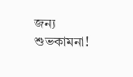জন্য শুভকামনা!